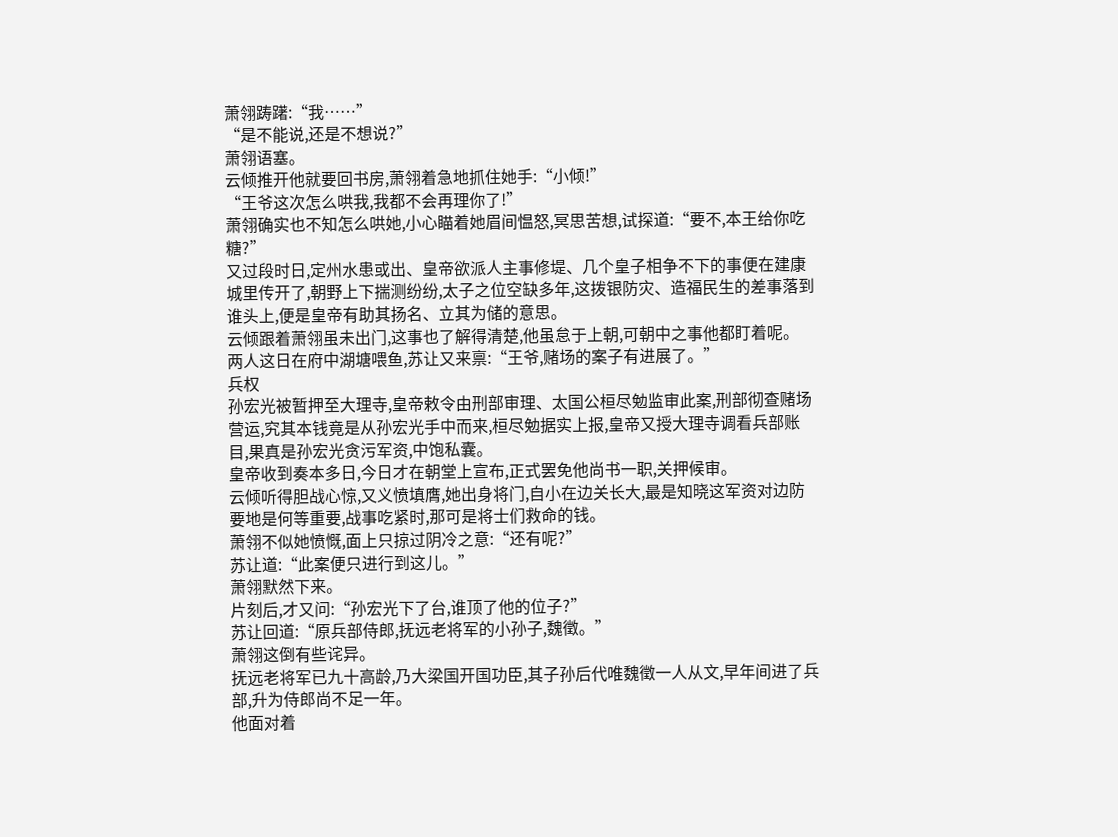萧翎踌躇:“我……”
“是不能说,还是不想说?”
萧翎语塞。
云倾推开他就要回书房,萧翎着急地抓住她手:“小倾!”
“王爷这次怎么哄我,我都不会再理你了!”
萧翎确实也不知怎么哄她,小心瞄着她眉间愠怒,冥思苦想,试探道:“要不,本王给你吃糖?”
又过段时日,定州水患或出、皇帝欲派人主事修堤、几个皇子相争不下的事便在建康城里传开了,朝野上下揣测纷纷,太子之位空缺多年,这拨银防灾、造福民生的差事落到谁头上,便是皇帝有助其扬名、立其为储的意思。
云倾跟着萧翎虽未出门,这事也了解得清楚,他虽怠于上朝,可朝中之事他都盯着呢。
两人这日在府中湖塘喂鱼,苏让又来禀:“王爷,赌场的案子有进展了。”
兵权
孙宏光被暂押至大理寺,皇帝敕令由刑部审理、太国公桓尽勉监审此案,刑部彻查赌场营运,究其本钱竟是从孙宏光手中而来,桓尽勉据实上报,皇帝又授大理寺调看兵部账目,果真是孙宏光贪污军资,中饱私囊。
皇帝收到奏本多日,今日才在朝堂上宣布,正式罢免他尚书一职,关押候审。
云倾听得胆战心惊,又义愤填膺,她出身将门,自小在边关长大,最是知晓这军资对边防要地是何等重要,战事吃紧时,那可是将士们救命的钱。
萧翎不似她愤慨,面上只掠过阴冷之意:“还有呢?”
苏让道:“此案便只进行到这儿。”
萧翎默然下来。
片刻后,才又问:“孙宏光下了台,谁顶了他的位子?”
苏让回道:“原兵部侍郎,抚远老将军的小孙子,魏徵。”
萧翎这倒有些诧异。
抚远老将军已九十高龄,乃大梁国开国功臣,其子孙后代唯魏徵一人从文,早年间进了兵部,升为侍郎尚不足一年。
他面对着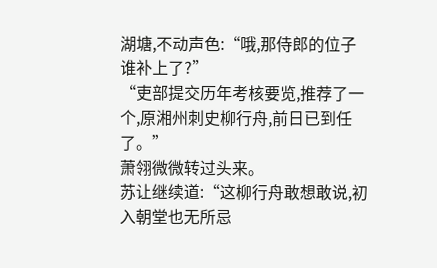湖塘,不动声色:“哦,那侍郎的位子谁补上了?”
“吏部提交历年考核要览,推荐了一个,原湘州刺史柳行舟,前日已到任了。”
萧翎微微转过头来。
苏让继续道:“这柳行舟敢想敢说,初入朝堂也无所忌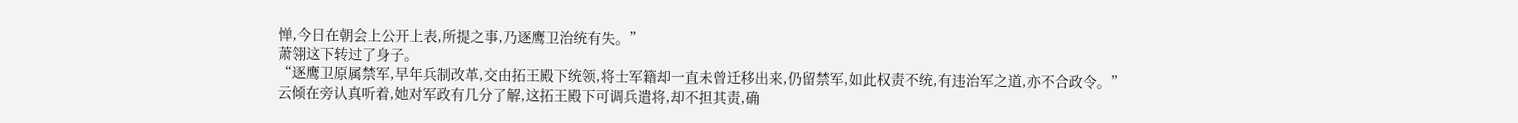惮,今日在朝会上公开上表,所提之事,乃逐鹰卫治统有失。”
萧翎这下转过了身子。
“逐鹰卫原属禁军,早年兵制改革,交由拓王殿下统领,将士军籍却一直未曾迁移出来,仍留禁军,如此权责不统,有违治军之道,亦不合政令。”
云倾在旁认真听着,她对军政有几分了解,这拓王殿下可调兵遣将,却不担其责,确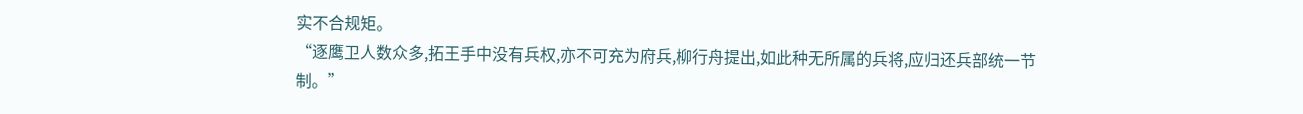实不合规矩。
“逐鹰卫人数众多,拓王手中没有兵权,亦不可充为府兵,柳行舟提出,如此种无所属的兵将,应归还兵部统一节制。”